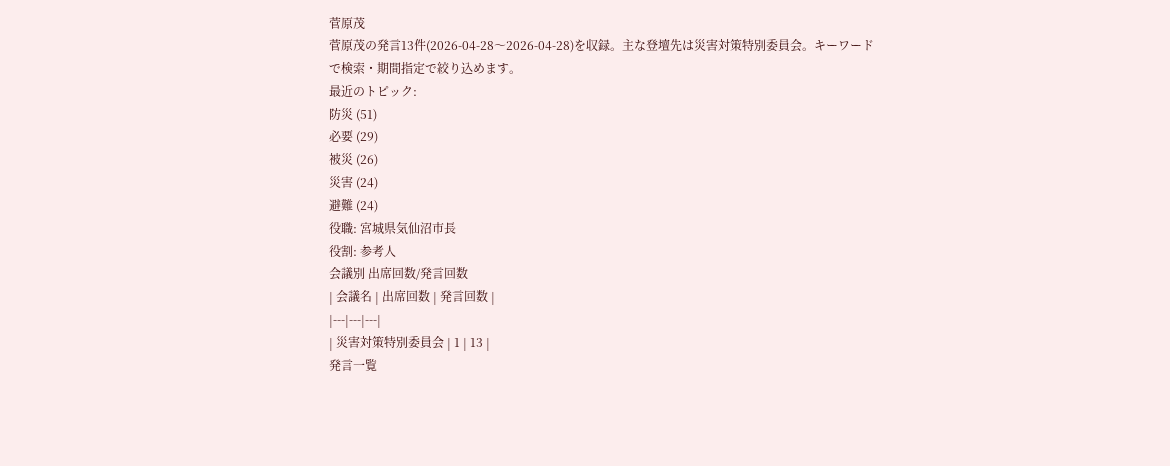菅原茂
菅原茂の発言13件(2026-04-28〜2026-04-28)を収録。主な登壇先は災害対策特別委員会。キーワードで検索・期間指定で絞り込めます。
最近のトピック:
防災 (51)
必要 (29)
被災 (26)
災害 (24)
避難 (24)
役職: 宮城県気仙沼市長
役割: 参考人
会議別 出席回数/発言回数
| 会議名 | 出席回数 | 発言回数 |
|---|---|---|
| 災害対策特別委員会 | 1 | 13 |
発言一覧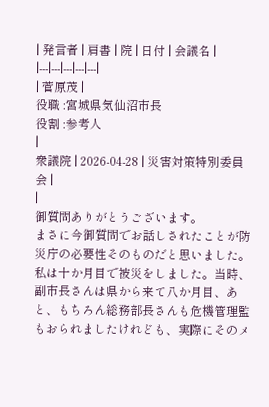| 発言者 | 肩書 | 院 | 日付 | 会議名 |
|---|---|---|---|---|
| 菅原茂 |
役職 :宮城県気仙沼市長
役割 :参考人
|
衆議院 | 2026-04-28 | 災害対策特別委員会 |
|
御質問ありがとうございます。
まさに今御質問でお話しされたことが防災庁の必要性そのものだと思いました。
私は十か月目で被災をしました。当時、副市長さんは県から来て八か月目、あと、もちろん総務部長さんも危機管理監もおられましたけれども、実際にそのメ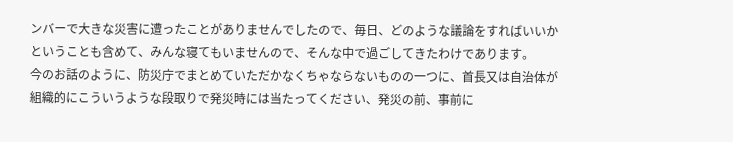ンバーで大きな災害に遭ったことがありませんでしたので、毎日、どのような議論をすればいいかということも含めて、みんな寝てもいませんので、そんな中で過ごしてきたわけであります。
今のお話のように、防災庁でまとめていただかなくちゃならないものの一つに、首長又は自治体が組織的にこういうような段取りで発災時には当たってください、発災の前、事前に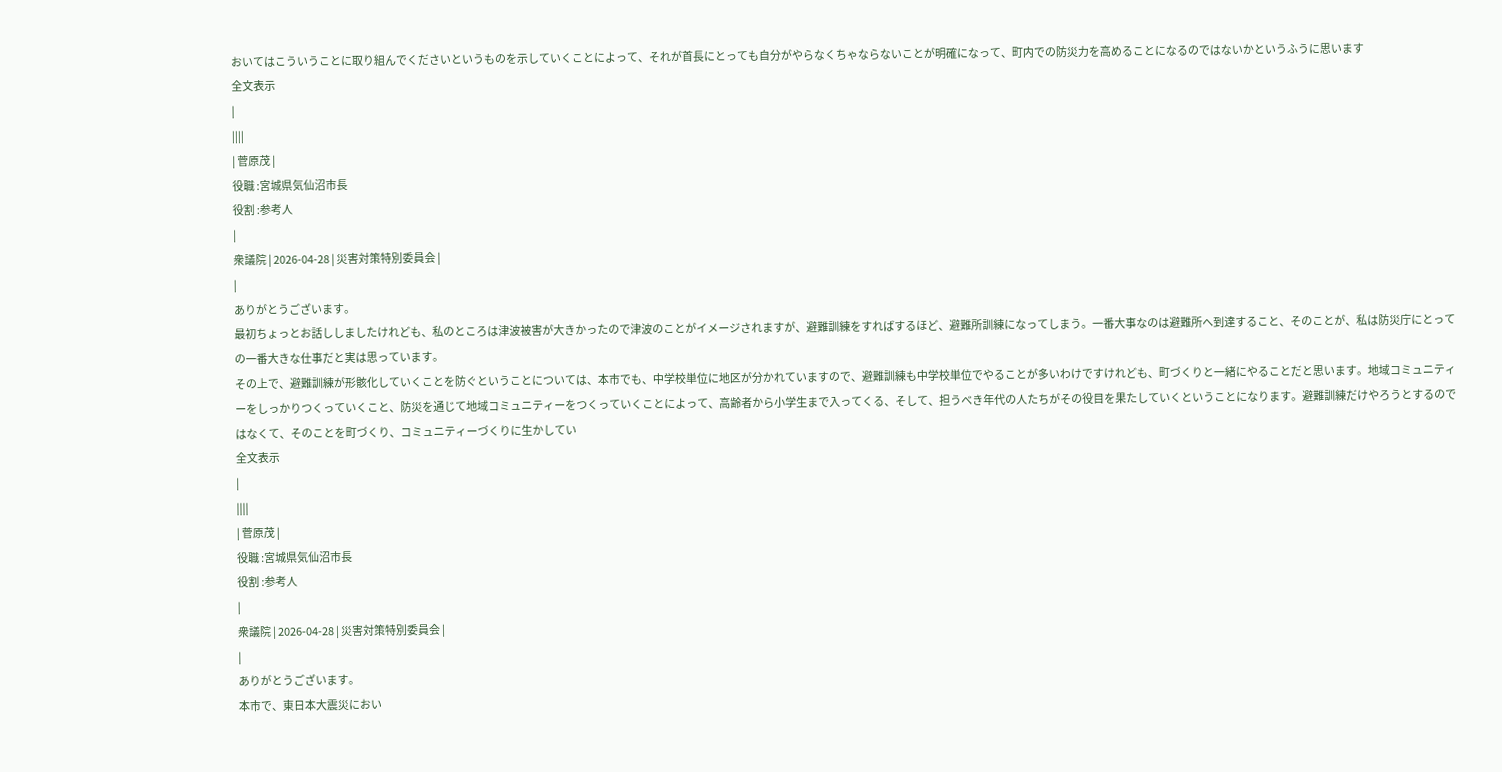おいてはこういうことに取り組んでくださいというものを示していくことによって、それが首長にとっても自分がやらなくちゃならないことが明確になって、町内での防災力を高めることになるのではないかというふうに思います
全文表示
|
||||
| 菅原茂 |
役職 :宮城県気仙沼市長
役割 :参考人
|
衆議院 | 2026-04-28 | 災害対策特別委員会 |
|
ありがとうございます。
最初ちょっとお話ししましたけれども、私のところは津波被害が大きかったので津波のことがイメージされますが、避難訓練をすればするほど、避難所訓練になってしまう。一番大事なのは避難所へ到達すること、そのことが、私は防災庁にとっての一番大きな仕事だと実は思っています。
その上で、避難訓練が形骸化していくことを防ぐということについては、本市でも、中学校単位に地区が分かれていますので、避難訓練も中学校単位でやることが多いわけですけれども、町づくりと一緒にやることだと思います。地域コミュニティーをしっかりつくっていくこと、防災を通じて地域コミュニティーをつくっていくことによって、高齢者から小学生まで入ってくる、そして、担うべき年代の人たちがその役目を果たしていくということになります。避難訓練だけやろうとするのではなくて、そのことを町づくり、コミュニティーづくりに生かしてい
全文表示
|
||||
| 菅原茂 |
役職 :宮城県気仙沼市長
役割 :参考人
|
衆議院 | 2026-04-28 | 災害対策特別委員会 |
|
ありがとうございます。
本市で、東日本大震災におい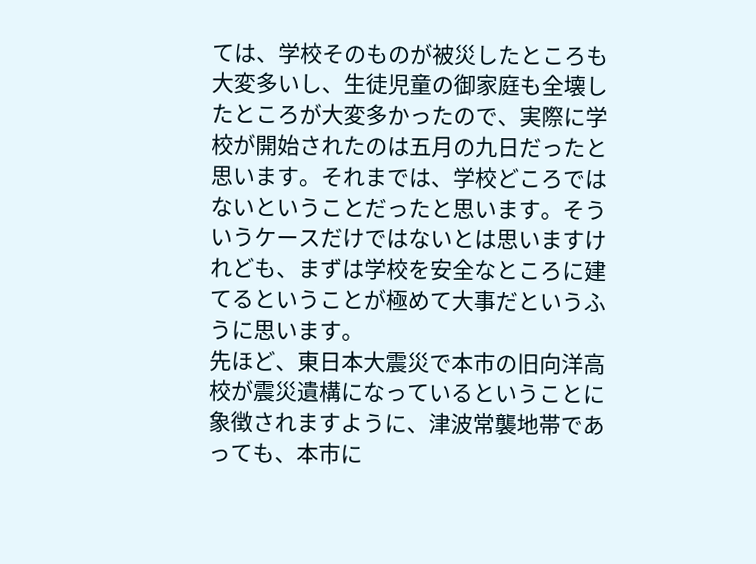ては、学校そのものが被災したところも大変多いし、生徒児童の御家庭も全壊したところが大変多かったので、実際に学校が開始されたのは五月の九日だったと思います。それまでは、学校どころではないということだったと思います。そういうケースだけではないとは思いますけれども、まずは学校を安全なところに建てるということが極めて大事だというふうに思います。
先ほど、東日本大震災で本市の旧向洋高校が震災遺構になっているということに象徴されますように、津波常襲地帯であっても、本市に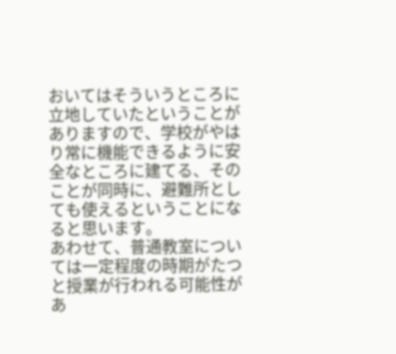おいてはそういうところに立地していたということがありますので、学校がやはり常に機能できるように安全なところに建てる、そのことが同時に、避難所としても使えるということになると思います。
あわせて、普通教室については一定程度の時期がたつと授業が行われる可能性があ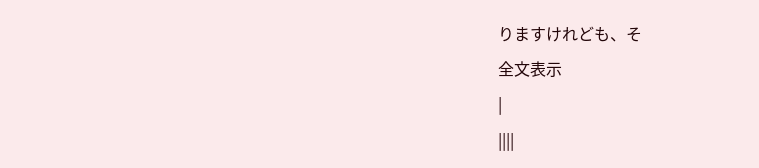りますけれども、そ
全文表示
|
||||